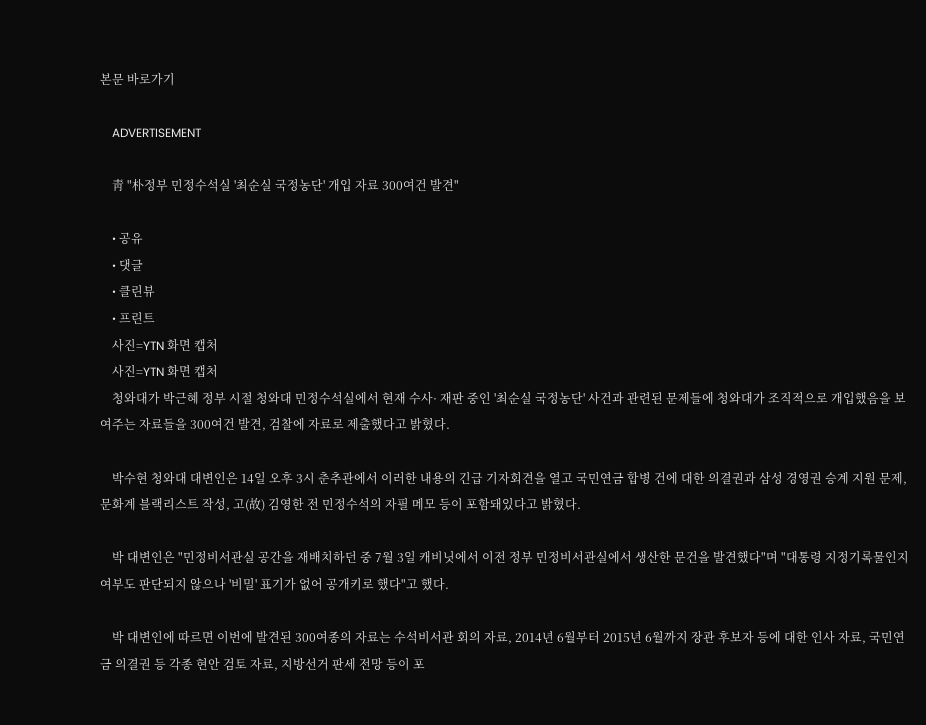본문 바로가기

    ADVERTISEMENT

    靑 "朴정부 민정수석실 '최순실 국정농단' 개입 자료 300여건 발견"

    • 공유
    • 댓글
    • 클린뷰
    • 프린트
    사진=YTN 화면 캡처
    사진=YTN 화면 캡처
    청와대가 박근혜 정부 시절 청와대 민정수석실에서 현재 수사· 재판 중인 '최순실 국정농단' 사건과 관련된 문제들에 청와대가 조직적으로 개입했음을 보여주는 자료들을 300여건 발견, 검찰에 자료로 제출했다고 밝혔다.

    박수현 청와대 대변인은 14일 오후 3시 춘추관에서 이러한 내용의 긴급 기자회견을 열고 국민연금 합병 건에 대한 의결권과 삼성 경영권 승계 지원 문제, 문화계 블랙리스트 작성, 고(故) 김영한 전 민정수석의 자필 메모 등이 포함돼있다고 밝혔다.

    박 대변인은 "민정비서관실 공간을 재배치하던 중 7월 3일 캐비닛에서 이전 정부 민정비서관실에서 생산한 문건을 발견했다"며 "대통령 지정기록물인지 여부도 판단되지 않으나 '비밀' 표기가 없어 공개키로 했다"고 했다.

    박 대변인에 따르면 이번에 발견된 300여종의 자료는 수석비서관 회의 자료, 2014년 6월부터 2015년 6월까지 장관 후보자 등에 대한 인사 자료, 국민연금 의결권 등 각종 현안 검토 자료, 지방선거 판세 전망 등이 포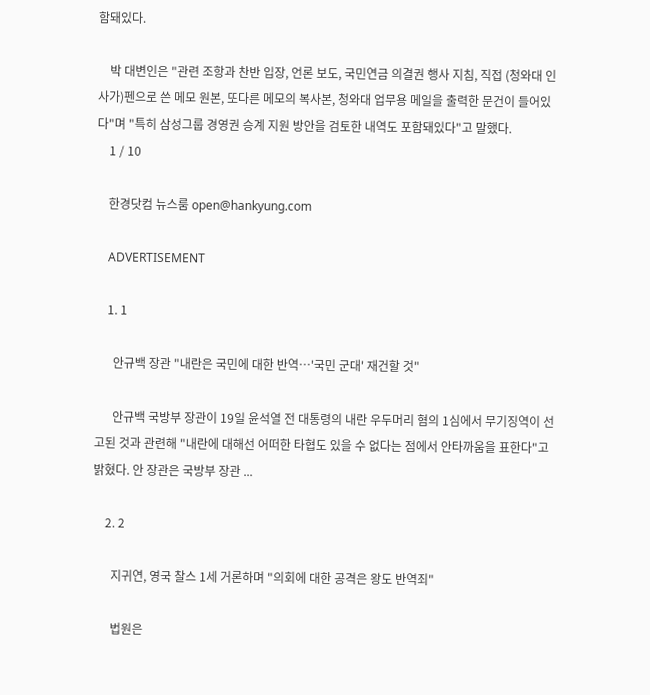함돼있다.

    박 대변인은 "관련 조항과 찬반 입장, 언론 보도, 국민연금 의결권 행사 지침, 직접 (청와대 인사가)펜으로 쓴 메모 원본, 또다른 메모의 복사본, 청와대 업무용 메일을 출력한 문건이 들어있다"며 "특히 삼성그룹 경영권 승계 지원 방안을 검토한 내역도 포함돼있다"고 말했다.
    1 / 10

    한경닷컴 뉴스룸 open@hankyung.com

    ADVERTISEMENT

    1. 1

      안규백 장관 "내란은 국민에 대한 반역…'국민 군대' 재건할 것"

      안규백 국방부 장관이 19일 윤석열 전 대통령의 내란 우두머리 혐의 1심에서 무기징역이 선고된 것과 관련해 "내란에 대해선 어떠한 타협도 있을 수 없다는 점에서 안타까움을 표한다"고 밝혔다. 안 장관은 국방부 장관 ...

    2. 2

      지귀연, 영국 찰스 1세 거론하며 "의회에 대한 공격은 왕도 반역죄"

      법원은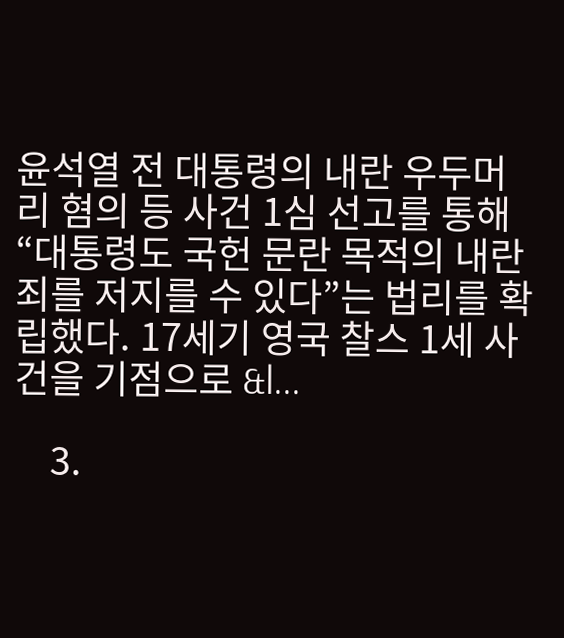윤석열 전 대통령의 내란 우두머리 혐의 등 사건 1심 선고를 통해 “대통령도 국헌 문란 목적의 내란죄를 저지를 수 있다”는 법리를 확립했다. 17세기 영국 찰스 1세 사건을 기점으로 &l...

    3.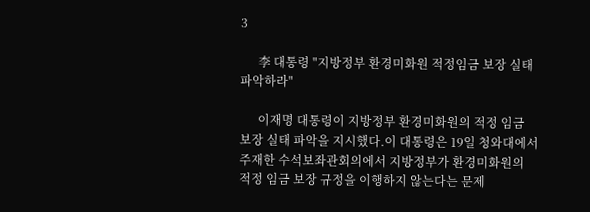3

      李 대통령 "지방정부 환경미화원 적정임금 보장 실태 파악하라"

      이재명 대통령이 지방정부 환경미화원의 적정 임금 보장 실태 파악을 지시했다.이 대통령은 19일 청와대에서 주재한 수석보좌관회의에서 지방정부가 환경미화원의 적정 임금 보장 규정을 이행하지 않는다는 문제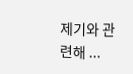제기와 관련해 ...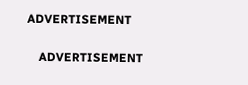ADVERTISEMENT

    ADVERTISEMENT